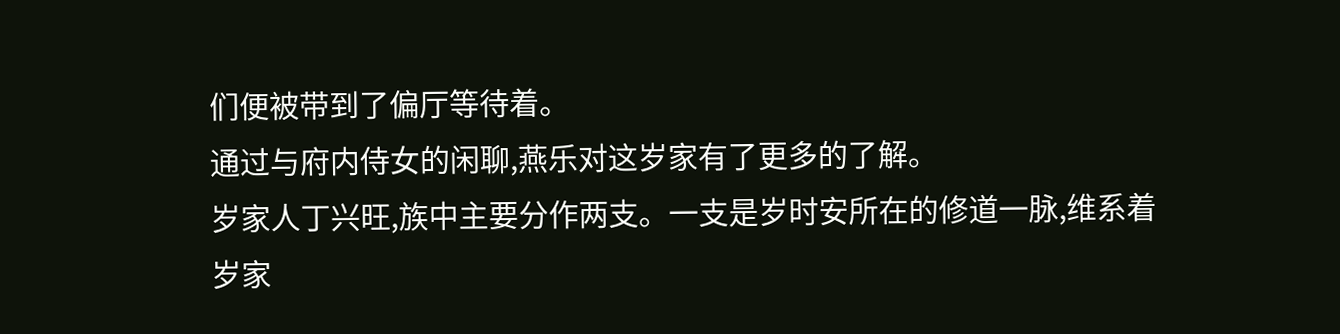们便被带到了偏厅等待着。
通过与府内侍女的闲聊,燕乐对这岁家有了更多的了解。
岁家人丁兴旺,族中主要分作两支。一支是岁时安所在的修道一脉,维系着岁家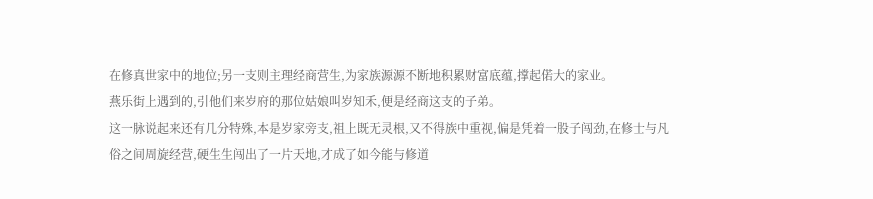在修真世家中的地位;另一支则主理经商营生,为家族源源不断地积累财富底蕴,撑起偌大的家业。
燕乐街上遇到的,引他们来岁府的那位姑娘叫岁知禾,便是经商这支的子弟。
这一脉说起来还有几分特殊,本是岁家旁支,祖上既无灵根,又不得族中重视,偏是凭着一股子闯劲,在修士与凡俗之间周旋经营,硬生生闯出了一片天地,才成了如今能与修道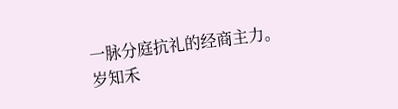一脉分庭抗礼的经商主力。
岁知禾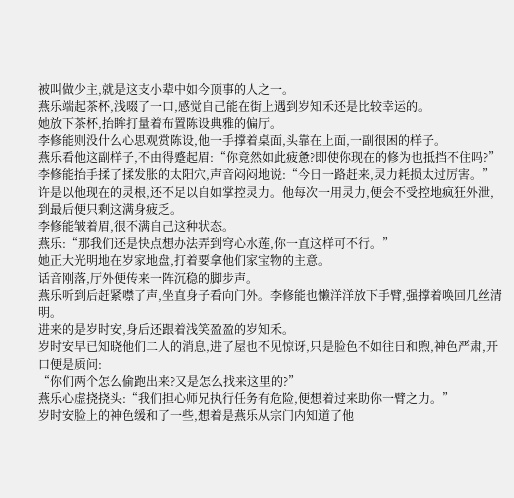被叫做少主,就是这支小辈中如今顶事的人之一。
燕乐端起茶杯,浅啜了一口,感觉自己能在街上遇到岁知禾还是比较幸运的。
她放下茶杯,抬眸打量着布置陈设典雅的偏厅。
李修能则没什么心思观赏陈设,他一手撑着桌面,头靠在上面,一副很困的样子。
燕乐看他这副样子,不由得蹙起眉:“你竟然如此疲惫?即使你现在的修为也抵挡不住吗?”
李修能抬手揉了揉发胀的太阳穴,声音闷闷地说:“今日一路赶来,灵力耗损太过厉害。”
许是以他现在的灵根,还不足以自如掌控灵力。他每次一用灵力,便会不受控地疯狂外泄,到最后便只剩这满身疲乏。
李修能皱着眉,很不满自己这种状态。
燕乐:“那我们还是快点想办法弄到穹心水莲,你一直这样可不行。”
她正大光明地在岁家地盘,打着要拿他们家宝物的主意。
话音刚落,厅外便传来一阵沉稳的脚步声。
燕乐听到后赶紧噤了声,坐直身子看向门外。李修能也懒洋洋放下手臂,强撑着唤回几丝清明。
进来的是岁时安,身后还跟着浅笑盈盈的岁知禾。
岁时安早已知晓他们二人的消息,进了屋也不见惊讶,只是脸色不如往日和煦,神色严肃,开口便是质问:
“你们两个怎么偷跑出来?又是怎么找来这里的?”
燕乐心虚挠挠头:“我们担心师兄执行任务有危险,便想着过来助你一臂之力。”
岁时安脸上的神色缓和了一些,想着是燕乐从宗门内知道了他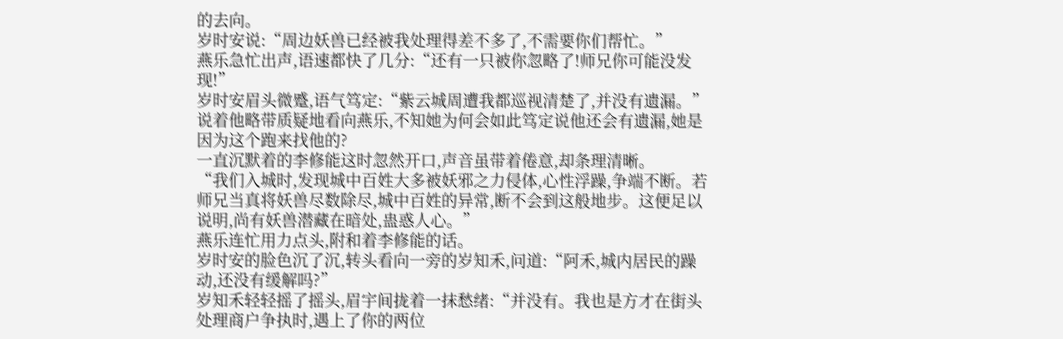的去向。
岁时安说:“周边妖兽已经被我处理得差不多了,不需要你们帮忙。”
燕乐急忙出声,语速都快了几分:“还有一只被你忽略了!师兄你可能没发现!”
岁时安眉头微蹙,语气笃定:“紫云城周遭我都巡视清楚了,并没有遗漏。”
说着他略带质疑地看向燕乐,不知她为何会如此笃定说他还会有遗漏,她是因为这个跑来找他的?
一直沉默着的李修能这时忽然开口,声音虽带着倦意,却条理清晰。
“我们入城时,发现城中百姓大多被妖邪之力侵体,心性浮躁,争端不断。若师兄当真将妖兽尽数除尽,城中百姓的异常,断不会到这般地步。这便足以说明,尚有妖兽潜藏在暗处,蛊惑人心。”
燕乐连忙用力点头,附和着李修能的话。
岁时安的脸色沉了沉,转头看向一旁的岁知禾,问道:“阿禾,城内居民的躁动,还没有缓解吗?”
岁知禾轻轻摇了摇头,眉宇间拢着一抹愁绪:“并没有。我也是方才在街头处理商户争执时,遇上了你的两位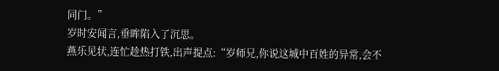同门。”
岁时安闻言,垂眸陷入了沉思。
燕乐见状,连忙趁热打铁,出声提点:“岁师兄,你说这城中百姓的异常,会不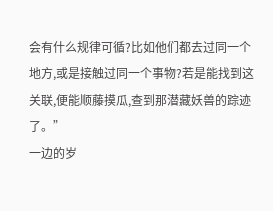会有什么规律可循?比如他们都去过同一个地方,或是接触过同一个事物?若是能找到这关联,便能顺藤摸瓜,查到那潜藏妖兽的踪迹了。”
一边的岁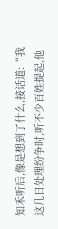知禾听后,像是想到了什么,接话道:“我这几日处理纷争时,听不少百姓提起,他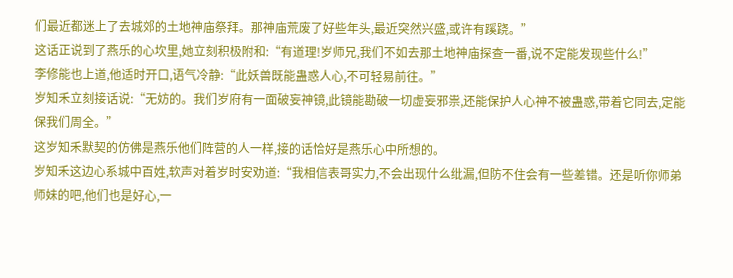们最近都迷上了去城郊的土地神庙祭拜。那神庙荒废了好些年头,最近突然兴盛,或许有蹊跷。”
这话正说到了燕乐的心坎里,她立刻积极附和:“有道理!岁师兄,我们不如去那土地神庙探查一番,说不定能发现些什么!”
李修能也上道,他适时开口,语气冷静:“此妖兽既能蛊惑人心,不可轻易前往。”
岁知禾立刻接话说:“无妨的。我们岁府有一面破妄神镜,此镜能勘破一切虚妄邪祟,还能保护人心神不被蛊惑,带着它同去,定能保我们周全。”
这岁知禾默契的仿佛是燕乐他们阵营的人一样,接的话恰好是燕乐心中所想的。
岁知禾这边心系城中百姓,软声对着岁时安劝道:“我相信表哥实力,不会出现什么纰漏,但防不住会有一些差错。还是听你师弟师妹的吧,他们也是好心,一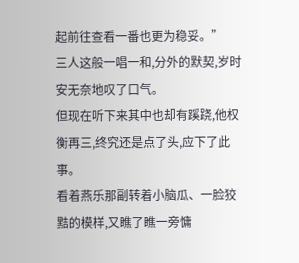起前往查看一番也更为稳妥。”
三人这般一唱一和,分外的默契,岁时安无奈地叹了口气。
但现在听下来其中也却有蹊跷,他权衡再三,终究还是点了头,应下了此事。
看着燕乐那副转着小脑瓜、一脸狡黠的模样,又瞧了瞧一旁慵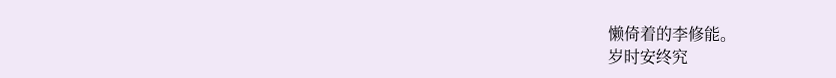懒倚着的李修能。
岁时安终究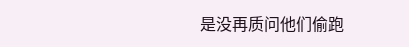是没再质问他们偷跑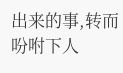出来的事,转而吩咐下人